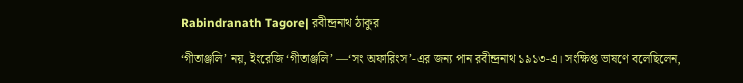Rabindranath Tagore| রবীন্দ্রনাথ ঠাকুর

‘গীতাঞ্জলি’ নয়, ইংরেজি ‘গীতাঞ্জলি’ —‘সং অফারিংস’-এর জন্য পান রবীন্দ্রনাথ ১৯১৩-এ। সংক্ষিপ্ত ভাষণে বলেছিলেন,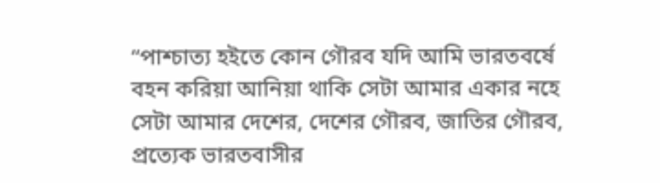“পাশ্চাত্য হইতে কোন গৌরব যদি আমি ভারতবর্ষে বহন করিয়া আনিয়া থাকি সেটা আমার একার নহে সেটা আমার দেশের, দেশের গৌরব, জাতির গৌরব, প্রত্যেক ভারতবাসীর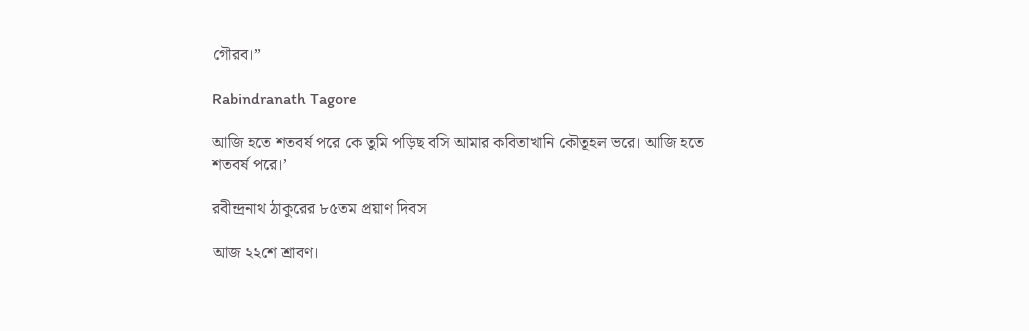গৌরব।”

Rabindranath Tagore

আজি হতে শতবর্ষ পরে কে তুমি পড়িছ বসি আমার কবিতাখানি কৌতূহল ভরে। আজি হতে শতবর্ষ পরে।’

রবীন্দ্রনাথ ঠাকুরের ৮৫তম প্রয়াণ দিবস

আজ ২২শে শ্রাবণ।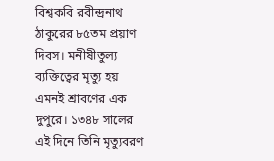বিশ্বকবি রবীন্দ্রনাথ ঠাকুরের ৮৫তম প্রয়াণ দিবস। মনীষীতুল্য ব্যক্তিত্বের মৃত্যু হয় এমনই শ্রাবণের এক দুপুরে। ১৩৪৮ সালের এই দিনে তিনি মৃত্যুবরণ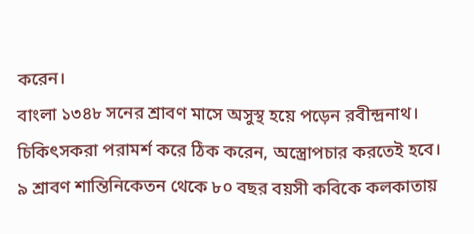করেন।
বাংলা ১৩৪৮ সনের শ্রাবণ মাসে অসুস্থ হয়ে পড়েন রবীন্দ্রনাথ। চিকিৎসকরা পরামর্শ করে ঠিক করেন, অস্ত্রোপচার করতেই হবে। ৯ শ্রাবণ শান্তিনিকেতন থেকে ৮০ বছর বয়সী কবিকে কলকাতায়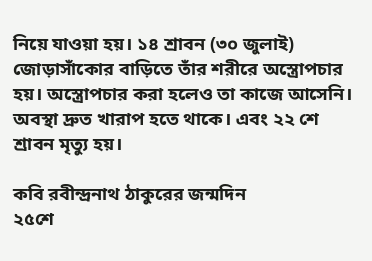নিয়ে যাওয়া হয়। ১৪ শ্রাবন (৩০ জুলাই) জোড়াসাঁকোর বাড়িতে তাঁর শরীরে অস্ত্রোপচার হয়। অস্ত্রোপচার করা হলেও তা কাজে আসেনি। অবস্থা দ্রুত খারাপ হতে থাকে। এবং ২২ শে শ্রাবন মৃত্যু হয়।

কবি রবীন্দ্রনাথ ঠাকুরের জন্মদিন
২৫শে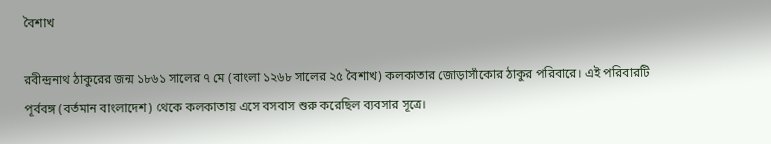বৈশাখ

রবীন্দ্রনাথ ঠাকুরের জন্ম ১৮৬১ সালের ৭ মে (বাংলা ১২৬৮ সালের ২৫ বৈশাখ) কলকাতার জোড়াসাঁকোর ঠাকুর পরিবারে। এই পরিবারটি পূর্ববঙ্গ (বর্তমান বাংলাদেশ) থেকে কলকাতায় এসে বসবাস শুরু করেছিল ব্যবসার সূত্রে।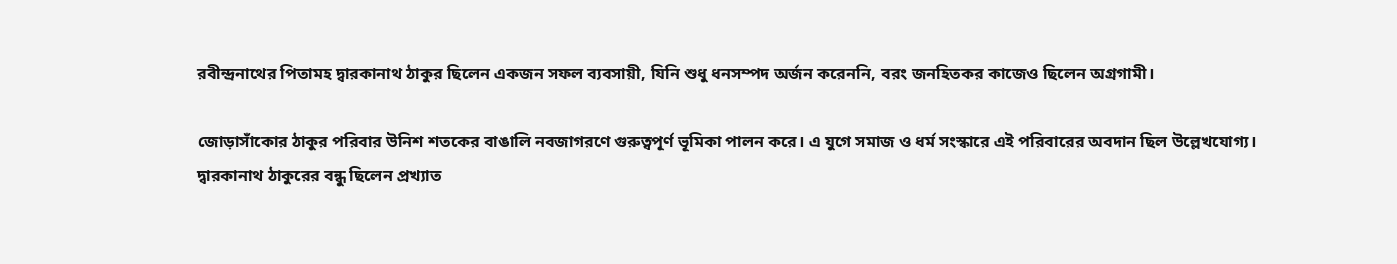রবীন্দ্রনাথের পিতামহ দ্বারকানাথ ঠাকুর ছিলেন একজন সফল ব্যবসায়ী, যিনি শুধু ধনসম্পদ অর্জন করেননি, বরং জনহিতকর কাজেও ছিলেন অগ্রগামী।

জোড়াসাঁকোর ঠাকুর পরিবার উনিশ শতকের বাঙালি নবজাগরণে গুরুত্বপূর্ণ ভূমিকা পালন করে। এ যুগে সমাজ ও ধর্ম সংস্কারে এই পরিবারের অবদান ছিল উল্লেখযোগ্য। দ্বারকানাথ ঠাকুরের বন্ধু ছিলেন প্রখ্যাত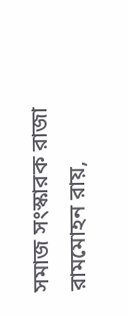সমাজ সংস্কারক রাজা রামমোহন রায়,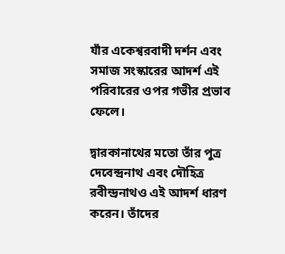যাঁর একেশ্বরবাদী দর্শন এবং সমাজ সংস্কারের আদর্শ এই পরিবারের ওপর গভীর প্রভাব ফেলে।

দ্বারকানাথের মতো তাঁর পুত্র দেবেন্দ্রনাথ এবং দৌহিত্র রবীন্দ্রনাথও এই আদর্শ ধারণ করেন। তাঁদের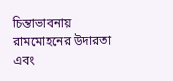চিন্তাভাবনায় রামমোহনের উদারতা এবং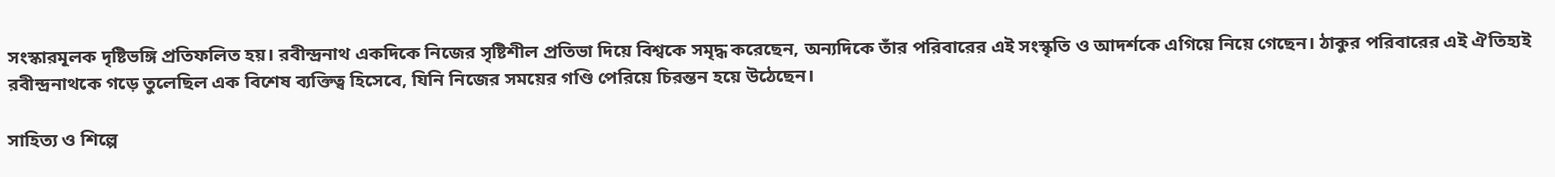সংস্কারমূলক দৃষ্টিভঙ্গি প্রতিফলিত হয়। রবীন্দ্রনাথ একদিকে নিজের সৃষ্টিশীল প্রতিভা দিয়ে বিশ্বকে সমৃদ্ধ করেছেন, অন্যদিকে তাঁর পরিবারের এই সংস্কৃতি ও আদর্শকে এগিয়ে নিয়ে গেছেন। ঠাকুর পরিবারের এই ঐতিহ্যই রবীন্দ্রনাথকে গড়ে তুলেছিল এক বিশেষ ব্যক্তিত্ব হিসেবে, যিনি নিজের সময়ের গণ্ডি পেরিয়ে চিরন্তন হয়ে উঠেছেন।

সাহিত্য ও শিল্পে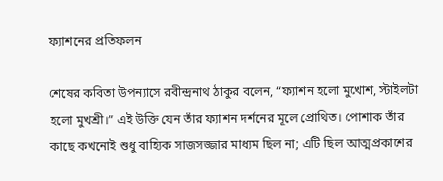ফ্যাশনের প্রতিফলন

শেষের কবিতা উপন্যাসে রবীন্দ্রনাথ ঠাকুর বলেন, “ফ্যাশন হলো মুখোশ, স্টাইলটা হলো মুখশ্রী।” এই উক্তি যেন তাঁর ফ্যাশন দর্শনের মূলে প্রোথিত। পোশাক তাঁর কাছে কখনোই শুধু বাহ্যিক সাজসজ্জার মাধ্যম ছিল না; এটি ছিল আত্মপ্রকাশের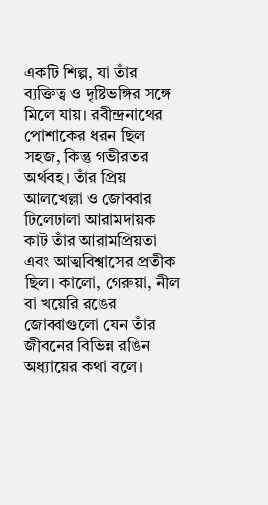একটি শিল্প, যা তাঁর ব্যক্তিত্ব ও দৃষ্টিভঙ্গির সঙ্গে মিলে যায়। রবীন্দ্রনাথের পোশাকের ধরন ছিল সহজ, কিন্তু গভীরতর অর্থবহ। তাঁর প্রিয় আলখেল্লা ও জোব্বার ঢিলেঢালা আরামদায়ক কাট তাঁর আরামপ্রিয়তা এবং আত্মবিশ্বাসের প্রতীক ছিল। কালো, গেরুয়া, নীল বা খয়েরি রঙের জোব্বাগুলো যেন তাঁর জীবনের বিভিন্ন রঙিন অধ্যায়ের কথা বলে।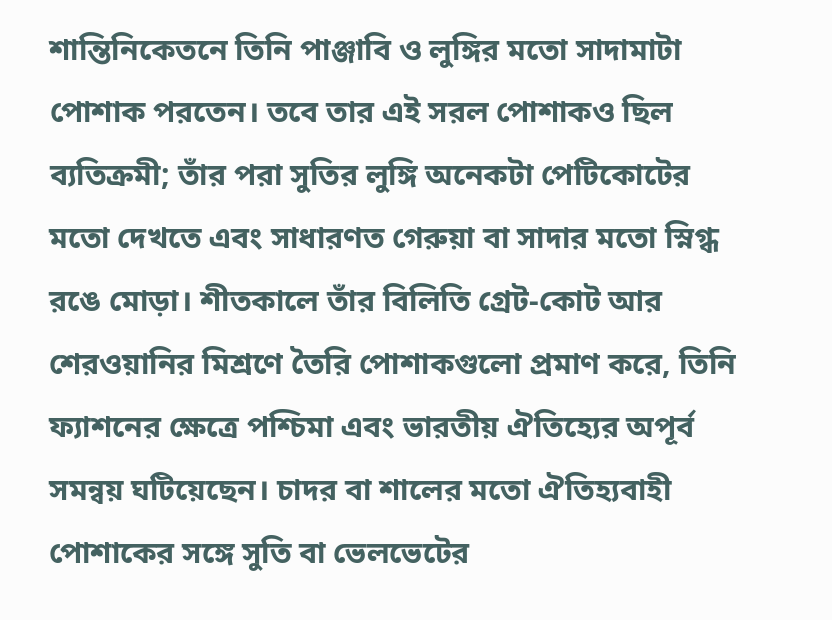শান্তিনিকেতনে তিনি পাঞ্জাবি ও লুঙ্গির মতো সাদামাটা পোশাক পরতেন। তবে তার এই সরল পোশাকও ছিল ব্যতিক্রমী; তাঁর পরা সুতির লুঙ্গি অনেকটা পেটিকোটের মতো দেখতে এবং সাধারণত গেরুয়া বা সাদার মতো স্নিগ্ধ রঙে মোড়া। শীতকালে তাঁর বিলিতি গ্রেট-কোট আর শেরওয়ানির মিশ্রণে তৈরি পোশাকগুলো প্রমাণ করে, তিনি ফ্যাশনের ক্ষেত্রে পশ্চিমা এবং ভারতীয় ঐতিহ্যের অপূর্ব সমন্বয় ঘটিয়েছেন। চাদর বা শালের মতো ঐতিহ্যবাহী পোশাকের সঙ্গে সুতি বা ভেলভেটের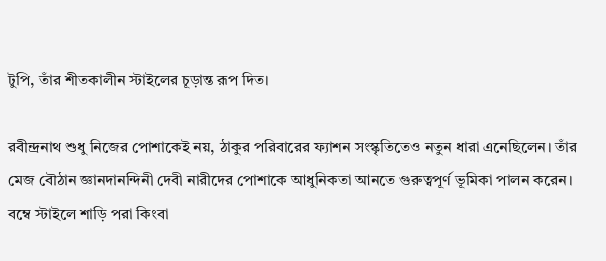টুপি, তাঁর শীতকালীন স্টাইলের চূড়ান্ত রূপ দিত।

রবীন্দ্রনাথ শুধু নিজের পোশাকেই নয়, ঠাকুর পরিবারের ফ্যাশন সংস্কৃতিতেও নতুন ধারা এনেছিলেন। তাঁর মেজ বৌঠান জ্ঞানদানন্দিনী দেবী নারীদের পোশাকে আধুনিকতা আনতে গুরুত্বপূর্ণ ভূমিকা পালন করেন। বম্বে স্টাইলে শাড়ি পরা কিংবা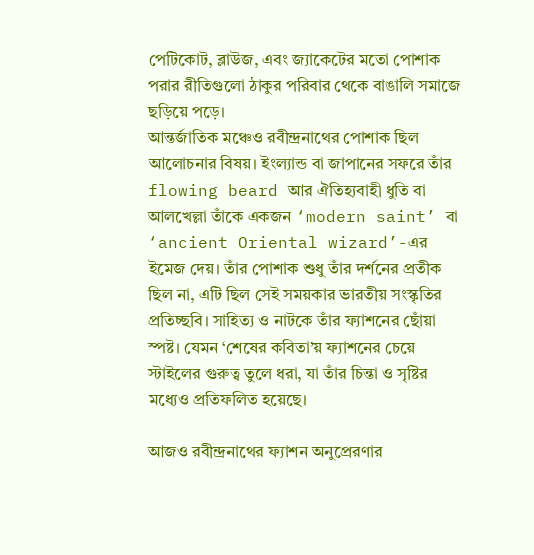পেটিকোট, ব্লাউজ, এবং জ্যাকেটের মতো পোশাক পরার রীতিগুলো ঠাকুর পরিবার থেকে বাঙালি সমাজে ছড়িয়ে পড়ে।
আন্তর্জাতিক মঞ্চেও রবীন্দ্রনাথের পোশাক ছিল আলোচনার বিষয়। ইংল্যান্ড বা জাপানের সফরে তাঁর flowing beard আর ঐতিহ্যবাহী ধুতি বা আলখেল্লা তাঁকে একজন ‘modern saint’ বা ‘ancient Oriental wizard’-এর ইমেজ দেয়। তাঁর পোশাক শুধু তাঁর দর্শনের প্রতীক ছিল না, এটি ছিল সেই সময়কার ভারতীয় সংস্কৃতির প্রতিচ্ছবি। সাহিত্য ও নাটকে তাঁর ফ্যাশনের ছোঁয়া স্পষ্ট। যেমন ‘শেষের কবিতা’য় ফ্যাশনের চেয়ে স্টাইলের গুরুত্ব তুলে ধরা, যা তাঁর চিন্তা ও সৃষ্টির মধ্যেও প্রতিফলিত হয়েছে।

আজও রবীন্দ্রনাথের ফ্যাশন অনুপ্রেরণার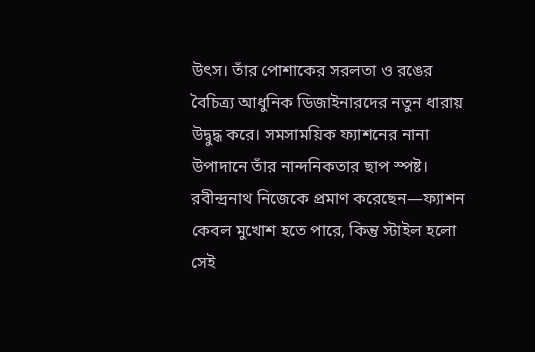উৎস। তাঁর পোশাকের সরলতা ও রঙের বৈচিত্র্য আধুনিক ডিজাইনারদের নতুন ধারায় উদ্বুদ্ধ করে। সমসাময়িক ফ্যাশনের নানা উপাদানে তাঁর নান্দনিকতার ছাপ স্পষ্ট। রবীন্দ্রনাথ নিজেকে প্রমাণ করেছেন—ফ্যাশন কেবল মুখোশ হতে পারে, কিন্তু স্টাইল হলো সেই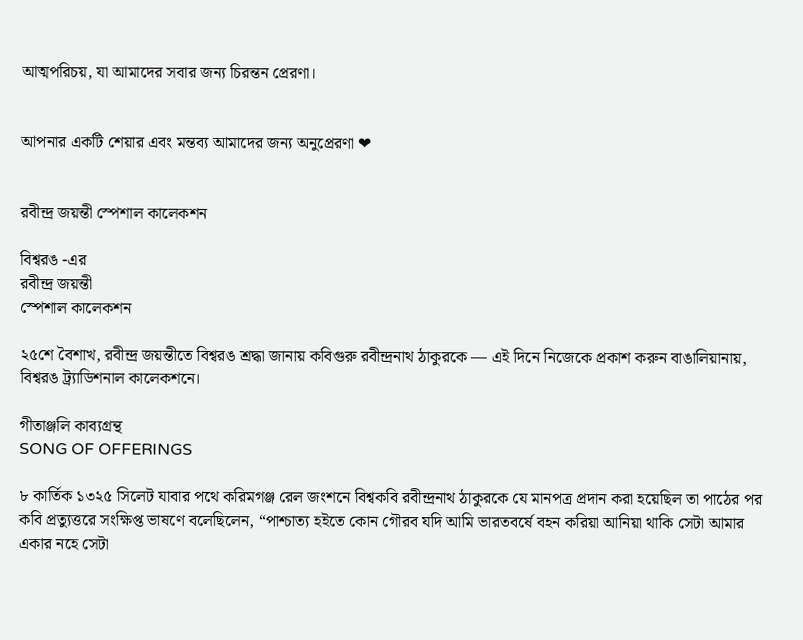আত্মপরিচয়, যা আমাদের সবার জন্য চিরন্তন প্রেরণা।


আপনার একটি শেয়ার এবং মন্তব্য আমাদের জন্য অনুপ্রেরণা ❤


রবীন্দ্র জয়ন্তী স্পেশাল কালেকশন

বিশ্বরঙ -এর
রবীন্দ্র জয়ন্তী
স্পেশাল কালেকশন

২৫শে বৈশাখ, রবীন্দ্র জয়ন্তীতে বিশ্বরঙ শ্রদ্ধা জানায় কবিগুরু রবীন্দ্রনাথ ঠাকুরকে — এই দিনে নিজেকে প্রকাশ করুন বাঙালিয়ানায়, বিশ্বরঙ ট্র্যাডিশনাল কালেকশনে।

গীতাঞ্জলি কাব্যগ্রন্থ
SONG OF OFFERINGS

৮ কার্তিক ১৩২৫ সিলেট যাবার পথে করিমগঞ্জ রেল জংশনে বিশ্বকবি রবীন্দ্রনাথ ঠাকুরকে যে মানপত্র প্রদান করা হয়েছিল তা পাঠের পর কবি প্রত্যুত্তরে সংক্ষিপ্ত ভাষণে বলেছিলেন, “পাশ্চাত্য হইতে কোন গৌরব যদি আমি ভারতবর্ষে বহন করিয়া আনিয়া থাকি সেটা আমার একার নহে সেটা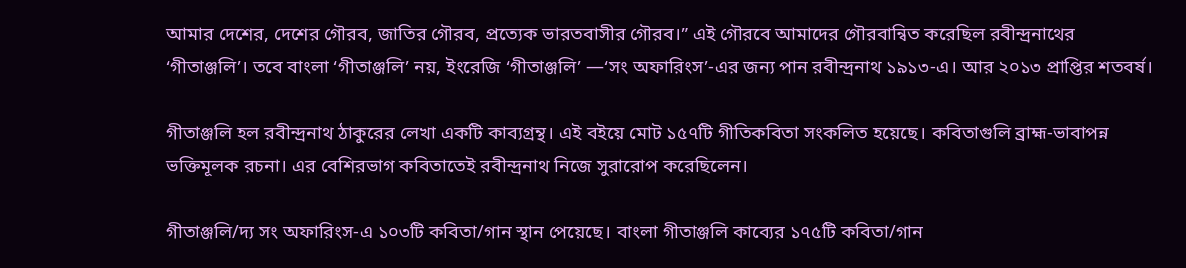আমার দেশের, দেশের গৌরব, জাতির গৌরব, প্রত্যেক ভারতবাসীর গৌরব।” এই গৌরবে আমাদের গৌরবান্বিত করেছিল রবীন্দ্রনাথের ‘গীতাঞ্জলি’। তবে বাংলা ‘গীতাঞ্জলি’ নয়, ইংরেজি ‘গীতাঞ্জলি’ —‘সং অফারিংস’-এর জন্য পান রবীন্দ্রনাথ ১৯১৩-এ। আর ২০১৩ প্রাপ্তির শতবর্ষ।

গীতাঞ্জলি হল রবীন্দ্রনাথ ঠাকুরের লেখা একটি কাব্যগ্রন্থ। এই বইয়ে মোট ১৫৭টি গীতিকবিতা সংকলিত হয়েছে। কবিতাগুলি ব্রাহ্ম-ভাবাপন্ন ভক্তিমূলক রচনা। এর বেশিরভাগ কবিতাতেই রবীন্দ্রনাথ নিজে সুরারোপ করেছিলেন।

গীতাঞ্জলি/দ্য সং অফারিংস-এ ১০৩টি কবিতা/গান স্থান পেয়েছে। বাংলা গীতাঞ্জলি কাব্যের ১৭৫টি কবিতা/গান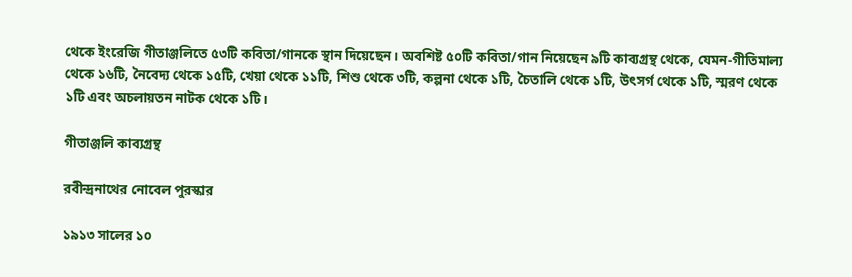থেকে ইংরেজি গীতাঞ্জলিতে ৫৩টি কবিতা/গানকে স্থান দিয়েছেন। অবশিষ্ট ৫০টি কবিতা/গান নিয়েছেন ৯টি কাব্যগ্রন্থ থেকে, যেমন-গীতিমাল্য থেকে ১৬টি, নৈবেদ্য থেকে ১৫টি, খেয়া থেকে ১১টি, শিশু থেকে ৩টি, কল্পনা থেকে ১টি, চৈতালি থেকে ১টি, উৎসর্গ থেকে ১টি, স্মরণ থেকে ১টি এবং অচলায়তন নাটক থেকে ১টি।

গীতাঞ্জলি কাব্যগ্রন্থ

রবীন্দ্রনাথের নোবেল পুরস্কার

১৯১৩ সালের ১০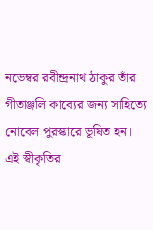নভেম্বর রবীন্দ্রনাথ ঠাকুর তাঁর গীতাঞ্জলি কাব্যের জন্য সাহিত্যে নোবেল পুরস্কারে ভূষিত হন। এই স্বীকৃতির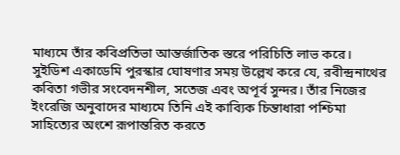মাধ্যমে তাঁর কবিপ্রতিভা আন্তর্জাতিক স্তরে পরিচিতি লাভ করে।
সুইডিশ একাডেমি পুরস্কার ঘোষণার সময় উল্লেখ করে যে, রবীন্দ্রনাথের কবিতা গভীর সংবেদনশীল, সতেজ এবং অপূর্ব সুন্দর। তাঁর নিজের ইংরেজি অনুবাদের মাধ্যমে তিনি এই কাব্যিক চিন্তাধারা পশ্চিমা সাহিত্যের অংশে রূপান্তরিত করতে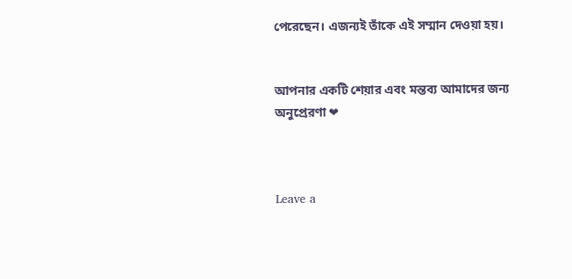পেরেছেন। এজন্যই তাঁকে এই সম্মান দেওয়া হয়।


আপনার একটি শেয়ার এবং মন্তব্য আমাদের জন্য অনুপ্রেরণা ❤



Leave a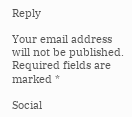Reply

Your email address will not be published. Required fields are marked *

Social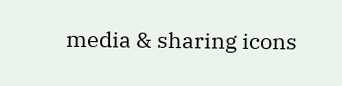media & sharing icons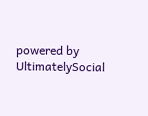powered by UltimatelySocial